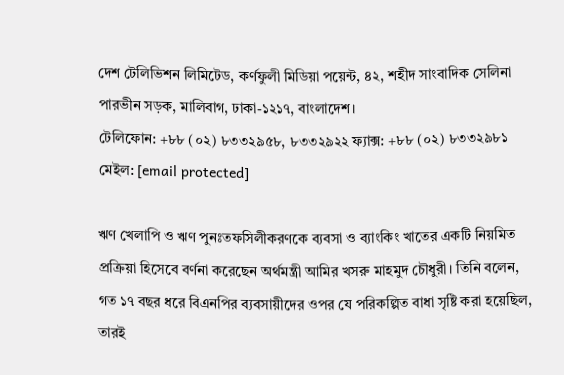দেশ টেলিভিশন লিমিটেড, কর্ণফুলী মিডিয়া পয়েন্ট, ৪২, শহীদ সাংবাদিক সেলিনা পারভীন সড়ক, মালিবাগ, ঢাকা-১২১৭, বাংলাদেশ।
টেলিফোন: +৮৮ (০২) ৮৩৩২৯৫৮, ৮৩৩২৯২২ ফ্যাক্স: +৮৮ (০২) ৮৩৩২৯৮১ মেইল: [email protected]

ঋণ খেলাপি ও ঋণ পুনঃতফসিলীকরণকে ব্যবসা ও ব্যাংকিং খাতের একটি নিয়মিত প্রক্রিয়া হিসেবে বর্ণনা করেছেন অর্থমন্ত্রী আমির খসরু মাহমুদ চৌধুরী। তিনি বলেন, গত ১৭ বছর ধরে বিএনপির ব্যবসায়ীদের ওপর যে পরিকল্পিত বাধা সৃষ্টি করা হয়েছিল, তারই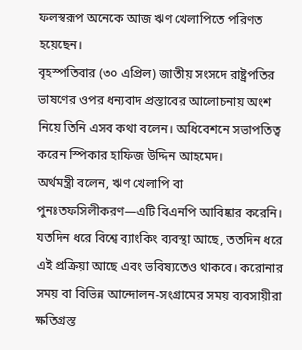ফলস্বরূপ অনেকে আজ ঋণ খেলাপিতে পরিণত হয়েছেন।
বৃহস্পতিবার (৩০ এপ্রিল) জাতীয় সংসদে রাষ্ট্রপতির ভাষণের ওপর ধন্যবাদ প্রস্তাবের আলোচনায় অংশ নিয়ে তিনি এসব কথা বলেন। অধিবেশনে সভাপতিত্ব করেন স্পিকার হাফিজ উদ্দিন আহমেদ।
অর্থমন্ত্রী বলেন, ঋণ খেলাপি বা পুনঃতফসিলীকরণ—এটি বিএনপি আবিষ্কার করেনি। যতদিন ধরে বিশ্বে ব্যাংকিং ব্যবস্থা আছে, ততদিন ধরে এই প্রক্রিয়া আছে এবং ভবিষ্যতেও থাকবে। করোনার সময় বা বিভিন্ন আন্দোলন-সংগ্রামের সময় ব্যবসায়ীরা ক্ষতিগ্রস্ত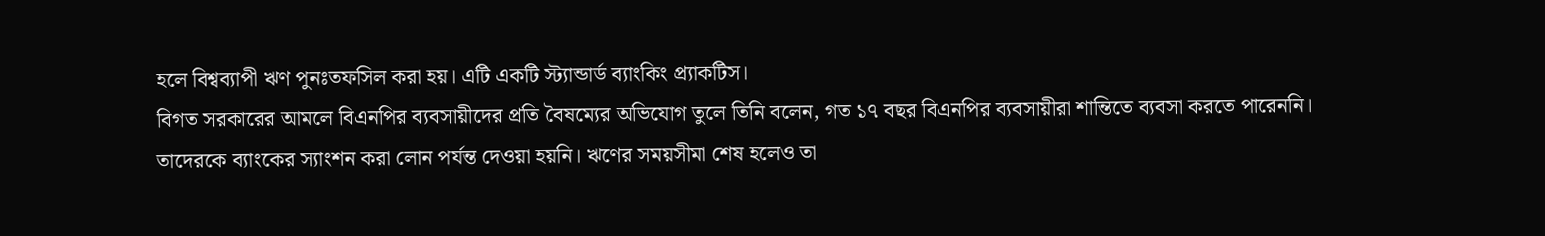হলে বিশ্বব্যাপী ঋণ পুনঃতফসিল করা হয়। এটি একটি স্ট্যান্ডার্ড ব্যাংকিং প্র্যাকটিস।
বিগত সরকারের আমলে বিএনপির ব্যবসায়ীদের প্রতি বৈষম্যের অভিযোগ তুলে তিনি বলেন, গত ১৭ বছর বিএনপির ব্যবসায়ীরা শান্তিতে ব্যবসা করতে পারেননি। তাদেরকে ব্যাংকের স্যাংশন করা লোন পর্যন্ত দেওয়া হয়নি। ঋণের সময়সীমা শেষ হলেও তা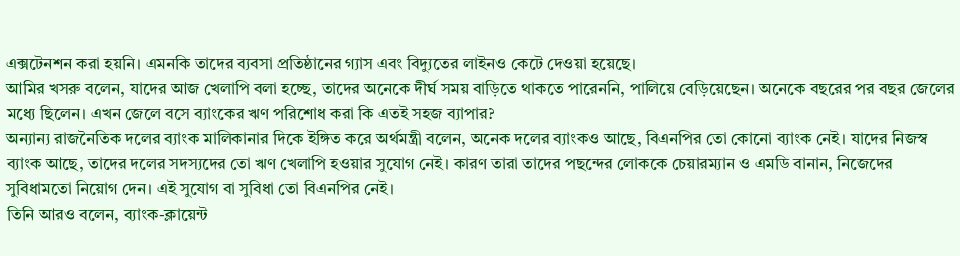এক্সটেনশন করা হয়নি। এমনকি তাদের ব্যবসা প্রতিষ্ঠানের গ্যাস এবং বিদ্যুতের লাইনও কেটে দেওয়া হয়েছে।
আমির খসরু বলেন, যাদের আজ খেলাপি বলা হচ্ছে, তাদের অনেকে দীর্ঘ সময় বাড়িতে থাকতে পারেননি, পালিয়ে বেড়িয়েছেন। অনেকে বছরের পর বছর জেলের মধ্যে ছিলেন। এখন জেলে বসে ব্যাংকের ঋণ পরিশোধ করা কি এতই সহজ ব্যাপার?
অন্যান্য রাজনৈতিক দলের ব্যাংক মালিকানার দিকে ইঙ্গিত করে অর্থমন্ত্রী বলেন, অনেক দলের ব্যাংকও আছে, বিএনপির তো কোনো ব্যাংক নেই। যাদের নিজস্ব ব্যাংক আছে, তাদের দলের সদস্যদের তো ঋণ খেলাপি হওয়ার সুযোগ নেই। কারণ তারা তাদের পছন্দের লোককে চেয়ারম্যান ও এমডি বানান, নিজেদের সুবিধামতো নিয়োগ দেন। এই সুযোগ বা সুবিধা তো বিএনপির নেই।
তিনি আরও বলেন, ব্যাংক-ক্লায়েন্ট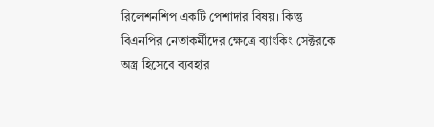রিলেশনশিপ একটি পেশাদার বিষয়। কিন্তু বিএনপির নেতাকর্মীদের ক্ষেত্রে ব্যাংকিং সেক্টরকে অস্ত্র হিসেবে ব্যবহার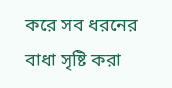করে সব ধরনের বাধা সৃষ্টি করা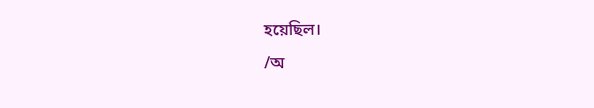হয়েছিল।
/অ